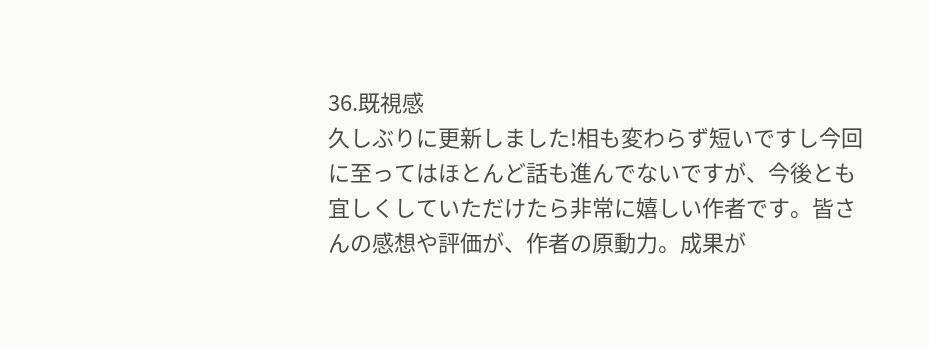36.既視感
久しぶりに更新しました!相も変わらず短いですし今回に至ってはほとんど話も進んでないですが、今後とも宜しくしていただけたら非常に嬉しい作者です。皆さんの感想や評価が、作者の原動力。成果が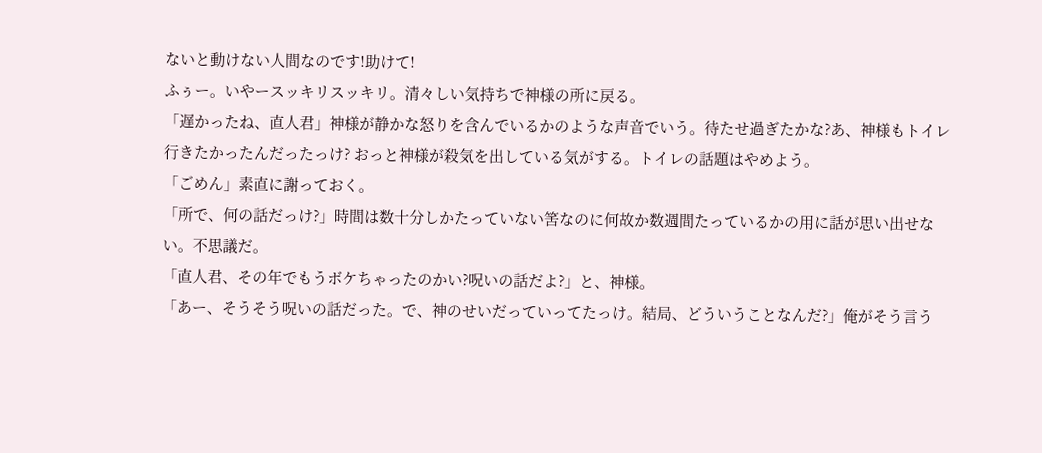ないと動けない人間なのです!助けて!
ふぅー。いやースッキリスッキリ。清々しい気持ちで神様の所に戻る。
「遅かったね、直人君」神様が静かな怒りを含んでいるかのような声音でいう。待たせ過ぎたかな?あ、神様もトイレ行きたかったんだったっけ? おっと神様が殺気を出している気がする。トイレの話題はやめよう。
「ごめん」素直に謝っておく。
「所で、何の話だっけ?」時間は数十分しかたっていない筈なのに何故か数週間たっているかの用に話が思い出せない。不思議だ。
「直人君、その年でもうボケちゃったのかい?呪いの話だよ?」と、神様。
「あー、そうそう呪いの話だった。で、神のせいだっていってたっけ。結局、どういうことなんだ?」俺がそう言う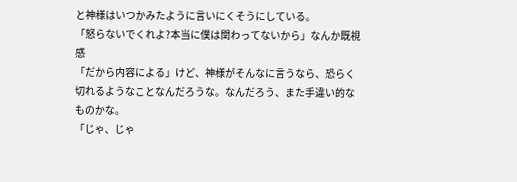と神様はいつかみたように言いにくそうにしている。
「怒らないでくれよ?本当に僕は関わってないから」なんか既視感
「だから内容による」けど、神様がそんなに言うなら、恐らく切れるようなことなんだろうな。なんだろう、また手違い的なものかな。
「じゃ、じゃ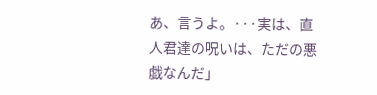あ、言うよ。···実は、直人君達の呪いは、ただの悪戯なんだ」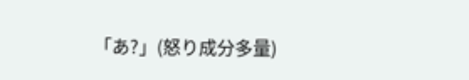「あ?」(怒り成分多量)